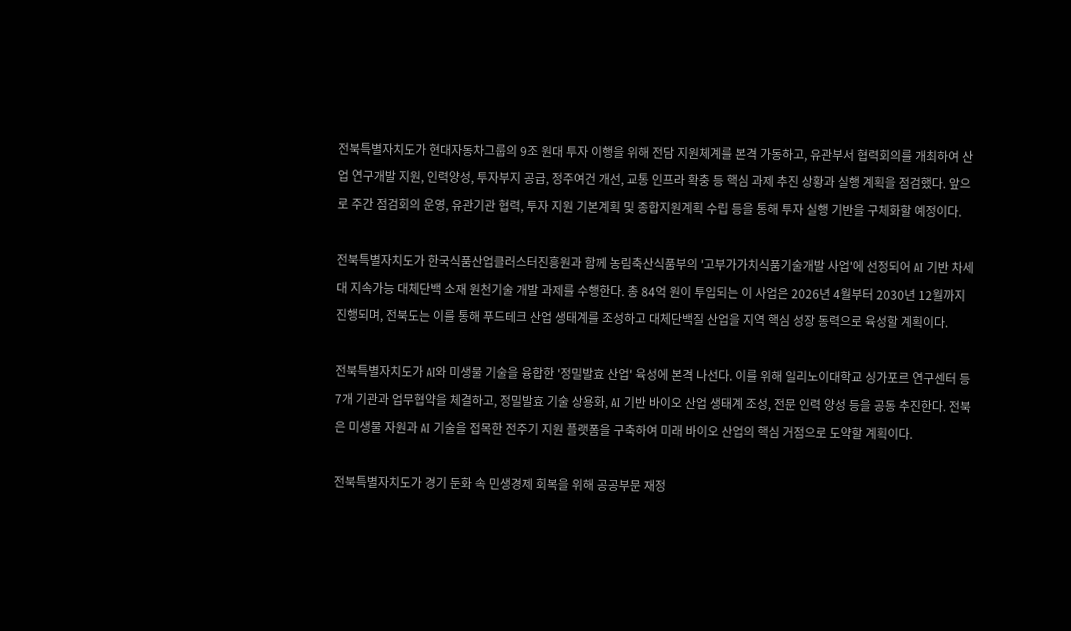전북특별자치도가 현대자동차그룹의 9조 원대 투자 이행을 위해 전담 지원체계를 본격 가동하고, 유관부서 협력회의를 개최하여 산업 연구개발 지원, 인력양성, 투자부지 공급, 정주여건 개선, 교통 인프라 확충 등 핵심 과제 추진 상황과 실행 계획을 점검했다. 앞으로 주간 점검회의 운영, 유관기관 협력, 투자 지원 기본계획 및 종합지원계획 수립 등을 통해 투자 실행 기반을 구체화할 예정이다.

전북특별자치도가 한국식품산업클러스터진흥원과 함께 농림축산식품부의 '고부가가치식품기술개발 사업'에 선정되어 AI 기반 차세대 지속가능 대체단백 소재 원천기술 개발 과제를 수행한다. 총 84억 원이 투입되는 이 사업은 2026년 4월부터 2030년 12월까지 진행되며, 전북도는 이를 통해 푸드테크 산업 생태계를 조성하고 대체단백질 산업을 지역 핵심 성장 동력으로 육성할 계획이다.

전북특별자치도가 AI와 미생물 기술을 융합한 '정밀발효 산업' 육성에 본격 나선다. 이를 위해 일리노이대학교 싱가포르 연구센터 등 7개 기관과 업무협약을 체결하고, 정밀발효 기술 상용화, AI 기반 바이오 산업 생태계 조성, 전문 인력 양성 등을 공동 추진한다. 전북은 미생물 자원과 AI 기술을 접목한 전주기 지원 플랫폼을 구축하여 미래 바이오 산업의 핵심 거점으로 도약할 계획이다.

전북특별자치도가 경기 둔화 속 민생경제 회복을 위해 공공부문 재정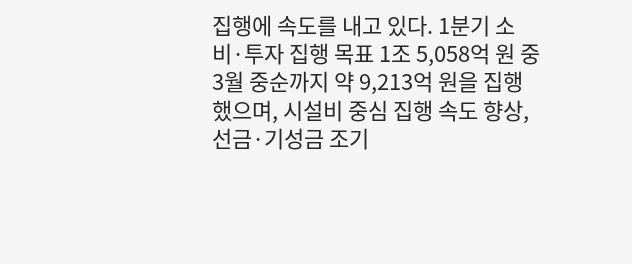집행에 속도를 내고 있다. 1분기 소비·투자 집행 목표 1조 5,058억 원 중 3월 중순까지 약 9,213억 원을 집행했으며, 시설비 중심 집행 속도 향상, 선금·기성금 조기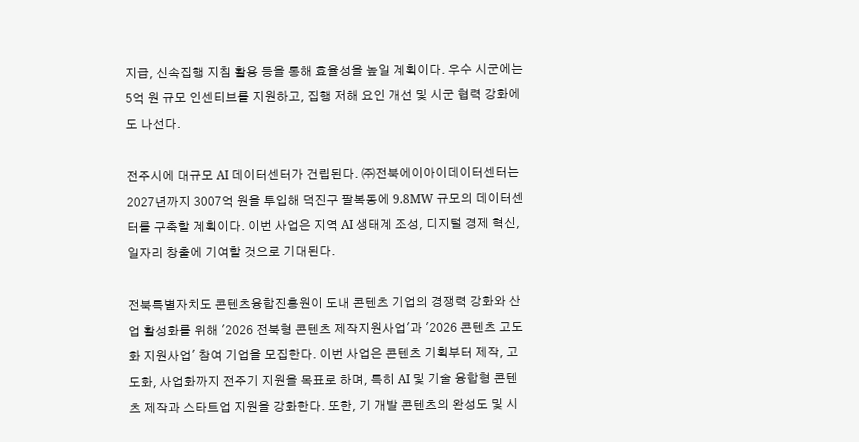지급, 신속집행 지침 활용 등을 통해 효율성을 높일 계획이다. 우수 시군에는 5억 원 규모 인센티브를 지원하고, 집행 저해 요인 개선 및 시군 협력 강화에도 나선다.

전주시에 대규모 AI 데이터센터가 건립된다. ㈜전북에이아이데이터센터는 2027년까지 3007억 원을 투입해 덕진구 팔복동에 9.8MW 규모의 데이터센터를 구축할 계획이다. 이번 사업은 지역 AI 생태계 조성, 디지털 경제 혁신, 일자리 창출에 기여할 것으로 기대된다.

전북특별자치도 콘텐츠융합진흥원이 도내 콘텐츠 기업의 경쟁력 강화와 산업 활성화를 위해 '2026 전북형 콘텐츠 제작지원사업'과 '2026 콘텐츠 고도화 지원사업' 참여 기업을 모집한다. 이번 사업은 콘텐츠 기획부터 제작, 고도화, 사업화까지 전주기 지원을 목표로 하며, 특히 AI 및 기술 융합형 콘텐츠 제작과 스타트업 지원을 강화한다. 또한, 기 개발 콘텐츠의 완성도 및 시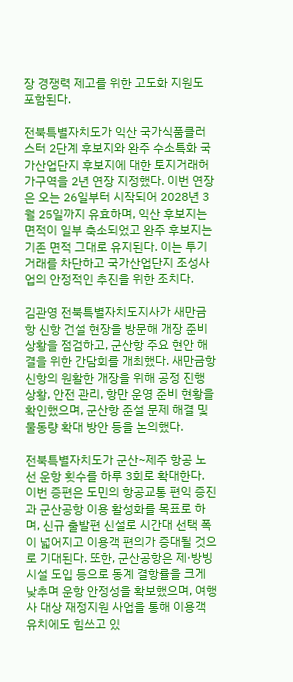장 경쟁력 제고를 위한 고도화 지원도 포함된다.

전북특별자치도가 익산 국가식품클러스터 2단계 후보지와 완주 수소특화 국가산업단지 후보지에 대한 토지거래허가구역을 2년 연장 지정했다. 이번 연장은 오는 26일부터 시작되어 2028년 3월 25일까지 유효하며, 익산 후보지는 면적이 일부 축소되었고 완주 후보지는 기존 면적 그대로 유지된다. 이는 투기 거래를 차단하고 국가산업단지 조성사업의 안정적인 추진을 위한 조치다.

김관영 전북특별자치도지사가 새만금항 신항 건설 현장을 방문해 개장 준비 상황을 점검하고, 군산항 주요 현안 해결을 위한 간담회를 개최했다. 새만금항 신항의 원활한 개장을 위해 공정 진행 상황, 안전 관리, 항만 운영 준비 현황을 확인했으며, 군산항 준설 문제 해결 및 물동량 확대 방안 등을 논의했다.

전북특별자치도가 군산~제주 항공 노선 운항 횟수를 하루 3회로 확대한다. 이번 증편은 도민의 항공교통 편익 증진과 군산공항 이용 활성화를 목표로 하며, 신규 출발편 신설로 시간대 선택 폭이 넓어지고 이용객 편의가 증대될 것으로 기대된다. 또한, 군산공항은 제·방빙시설 도입 등으로 동계 결항률을 크게 낮추며 운항 안정성을 확보했으며, 여행사 대상 재정지원 사업을 통해 이용객 유치에도 힘쓰고 있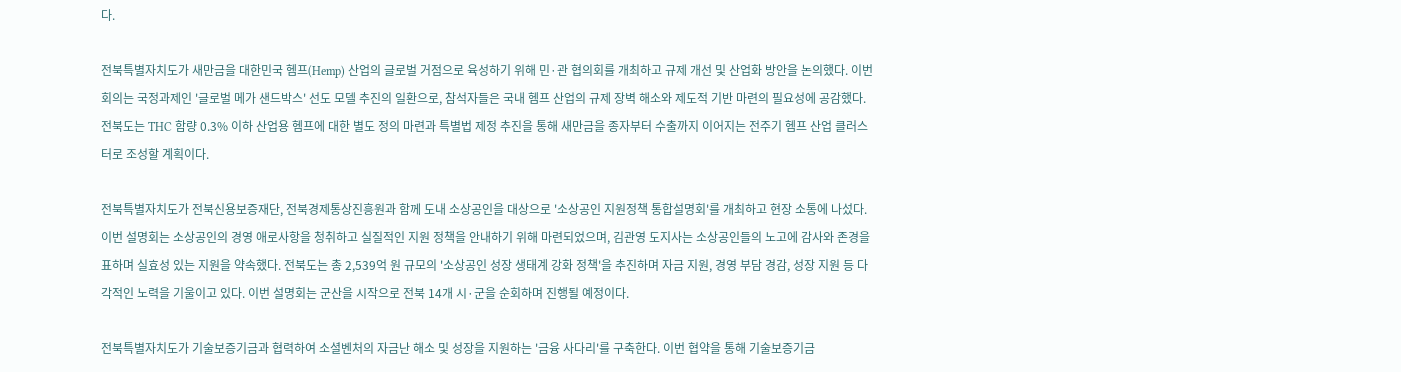다.

전북특별자치도가 새만금을 대한민국 헴프(Hemp) 산업의 글로벌 거점으로 육성하기 위해 민·관 협의회를 개최하고 규제 개선 및 산업화 방안을 논의했다. 이번 회의는 국정과제인 '글로벌 메가 샌드박스' 선도 모델 추진의 일환으로, 참석자들은 국내 헴프 산업의 규제 장벽 해소와 제도적 기반 마련의 필요성에 공감했다. 전북도는 THC 함량 0.3% 이하 산업용 헴프에 대한 별도 정의 마련과 특별법 제정 추진을 통해 새만금을 종자부터 수출까지 이어지는 전주기 헴프 산업 클러스터로 조성할 계획이다.

전북특별자치도가 전북신용보증재단, 전북경제통상진흥원과 함께 도내 소상공인을 대상으로 '소상공인 지원정책 통합설명회'를 개최하고 현장 소통에 나섰다. 이번 설명회는 소상공인의 경영 애로사항을 청취하고 실질적인 지원 정책을 안내하기 위해 마련되었으며, 김관영 도지사는 소상공인들의 노고에 감사와 존경을 표하며 실효성 있는 지원을 약속했다. 전북도는 총 2,539억 원 규모의 '소상공인 성장 생태계 강화 정책'을 추진하며 자금 지원, 경영 부담 경감, 성장 지원 등 다각적인 노력을 기울이고 있다. 이번 설명회는 군산을 시작으로 전북 14개 시·군을 순회하며 진행될 예정이다.

전북특별자치도가 기술보증기금과 협력하여 소셜벤처의 자금난 해소 및 성장을 지원하는 '금융 사다리'를 구축한다. 이번 협약을 통해 기술보증기금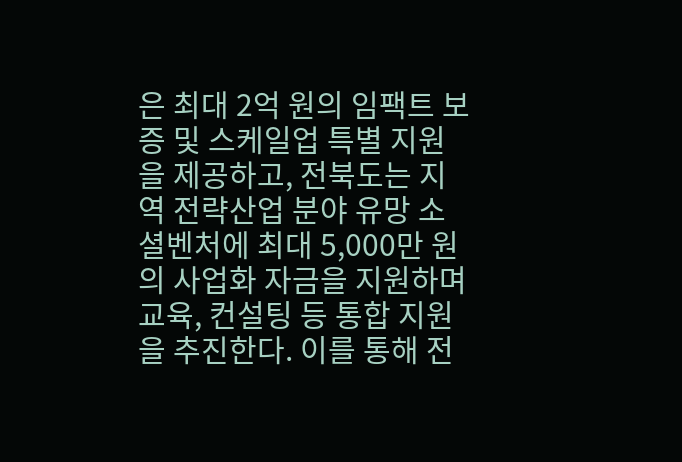은 최대 2억 원의 임팩트 보증 및 스케일업 특별 지원을 제공하고, 전북도는 지역 전략산업 분야 유망 소셜벤처에 최대 5,000만 원의 사업화 자금을 지원하며 교육, 컨설팅 등 통합 지원을 추진한다. 이를 통해 전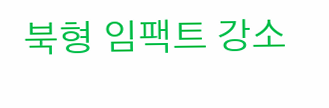북형 임팩트 강소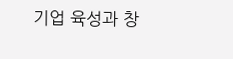기업 육성과 창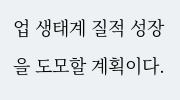업 생태계 질적 성장을 도모할 계획이다.